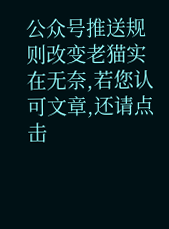公众号推送规则改变老猫实在无奈,若您认可文章,还请点击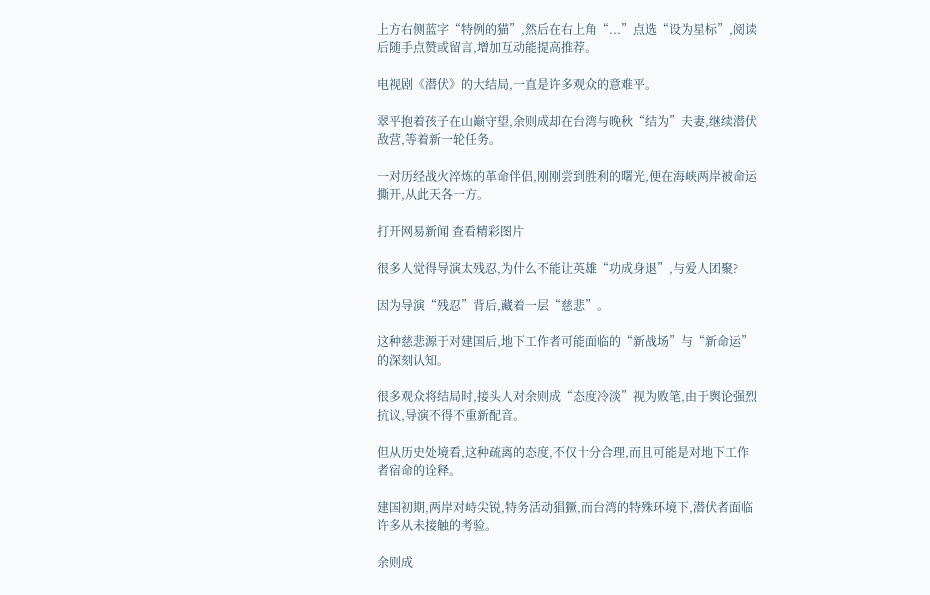上方右侧蓝字“特例的猫”,然后在右上角“...”点选“设为星标”,阅读后随手点赞或留言,增加互动能提高推荐。

电视剧《潜伏》的大结局,一直是许多观众的意难平。

翠平抱着孩子在山巅守望,余则成却在台湾与晚秋“结为”夫妻,继续潜伏敌营,等着新一轮任务。

一对历经战火淬炼的革命伴侣,刚刚尝到胜利的曙光,便在海峡两岸被命运撕开,从此天各一方。

打开网易新闻 查看精彩图片

很多人觉得导演太残忍,为什么不能让英雄“功成身退”,与爱人团聚?

因为导演“残忍”背后,藏着一层“慈悲”。

这种慈悲源于对建国后,地下工作者可能面临的“新战场”与“新命运”的深刻认知。

很多观众将结局时,接头人对余则成“态度冷淡”视为败笔,由于舆论强烈抗议,导演不得不重新配音。

但从历史处境看,这种疏离的态度,不仅十分合理,而且可能是对地下工作者宿命的诠释。

建国初期,两岸对峙尖锐,特务活动猖獗,而台湾的特殊环境下,潜伏者面临许多从未接触的考验。

余则成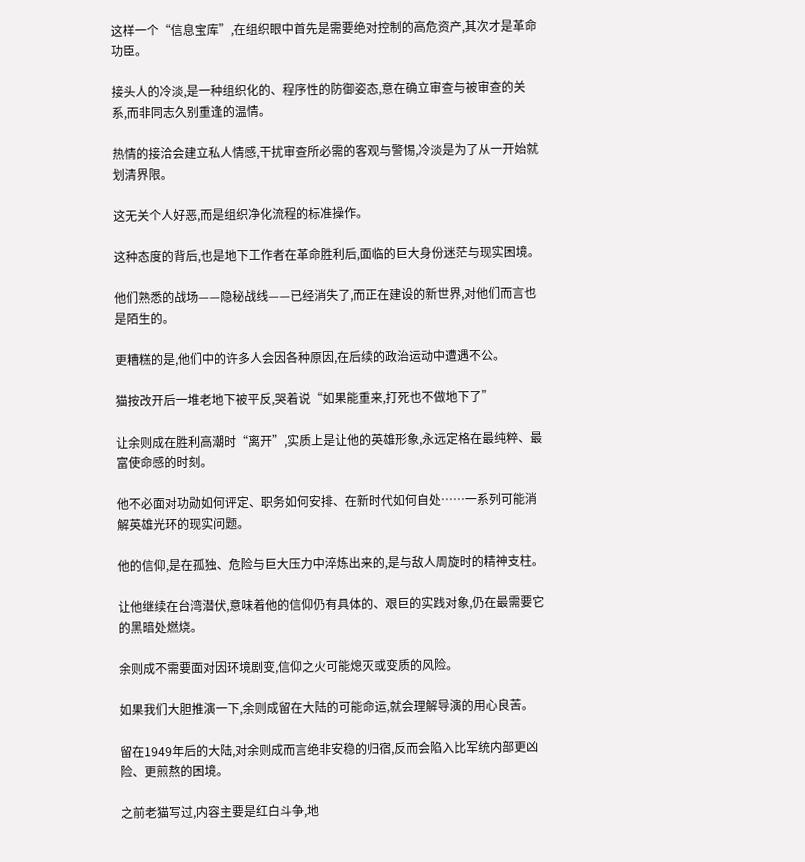这样一个“信息宝库”,在组织眼中首先是需要绝对控制的高危资产,其次才是革命功臣。

接头人的冷淡,是一种组织化的、程序性的防御姿态,意在确立审查与被审查的关系,而非同志久别重逢的温情。

热情的接洽会建立私人情感,干扰审查所必需的客观与警惕,冷淡是为了从一开始就划清界限。

这无关个人好恶,而是组织净化流程的标准操作。

这种态度的背后,也是地下工作者在革命胜利后,面临的巨大身份迷茫与现实困境。

他们熟悉的战场——隐秘战线——已经消失了,而正在建设的新世界,对他们而言也是陌生的。

更糟糕的是,他们中的许多人会因各种原因,在后续的政治运动中遭遇不公。

猫按改开后一堆老地下被平反,哭着说“如果能重来,打死也不做地下了”

让余则成在胜利高潮时“离开”,实质上是让他的英雄形象,永远定格在最纯粹、最富使命感的时刻。

他不必面对功勋如何评定、职务如何安排、在新时代如何自处……一系列可能消解英雄光环的现实问题。

他的信仰,是在孤独、危险与巨大压力中淬炼出来的,是与敌人周旋时的精神支柱。

让他继续在台湾潜伏,意味着他的信仰仍有具体的、艰巨的实践对象,仍在最需要它的黑暗处燃烧。

余则成不需要面对因环境剧变,信仰之火可能熄灭或变质的风险。

如果我们大胆推演一下,余则成留在大陆的可能命运,就会理解导演的用心良苦。

留在1949年后的大陆,对余则成而言绝非安稳的归宿,反而会陷入比军统内部更凶险、更煎熬的困境。

之前老猫写过,内容主要是红白斗争,地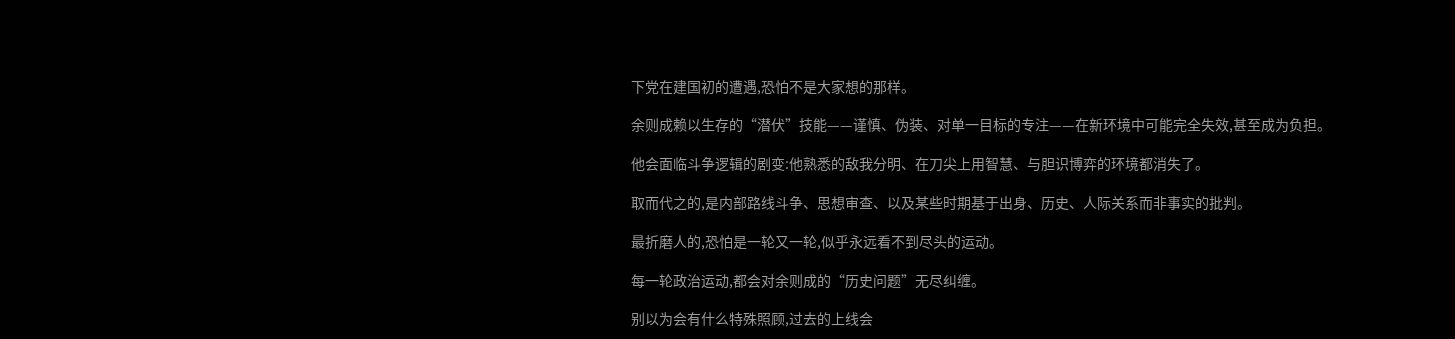下党在建国初的遭遇,恐怕不是大家想的那样。

余则成赖以生存的“潜伏”技能——谨慎、伪装、对单一目标的专注——在新环境中可能完全失效,甚至成为负担。

他会面临斗争逻辑的剧变:他熟悉的敌我分明、在刀尖上用智慧、与胆识博弈的环境都消失了。

取而代之的,是内部路线斗争、思想审查、以及某些时期基于出身、历史、人际关系而非事实的批判。

最折磨人的,恐怕是一轮又一轮,似乎永远看不到尽头的运动。

每一轮政治运动,都会对余则成的“历史问题”无尽纠缠。

别以为会有什么特殊照顾,过去的上线会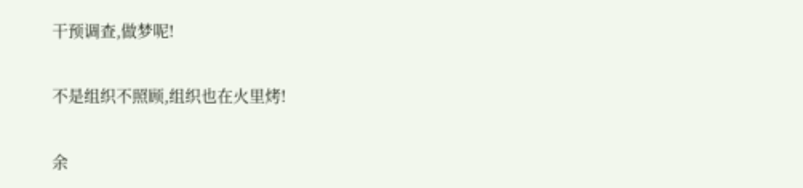干预调查,做梦呢!

不是组织不照顾,组织也在火里烤!

余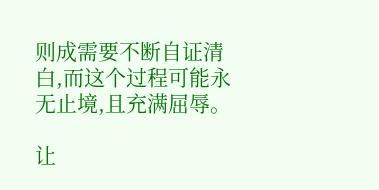则成需要不断自证清白,而这个过程可能永无止境,且充满屈辱。

让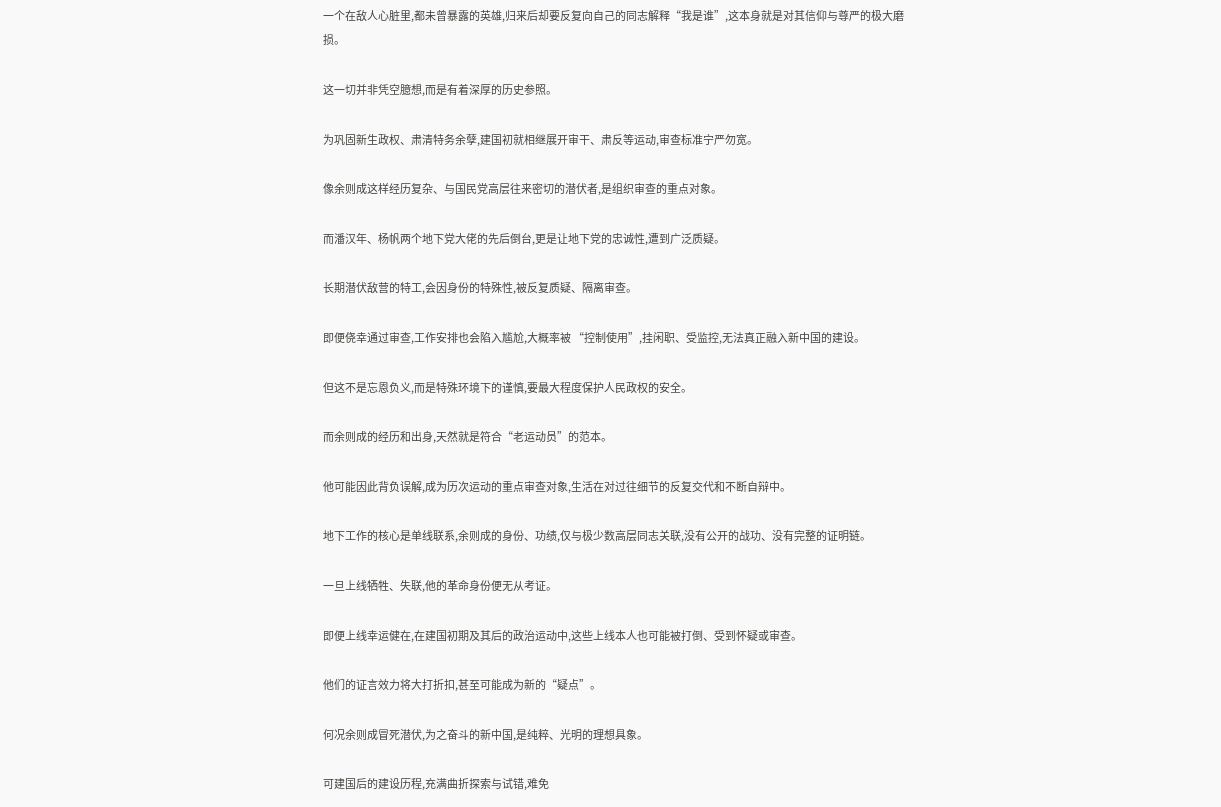一个在敌人心脏里,都未曾暴露的英雄,归来后却要反复向自己的同志解释“我是谁”,这本身就是对其信仰与尊严的极大磨损。

这一切并非凭空臆想,而是有着深厚的历史参照。

为巩固新生政权、肃清特务余孽,建国初就相继展开审干、肃反等运动,审查标准宁严勿宽。

像余则成这样经历复杂、与国民党高层往来密切的潜伏者,是组织审查的重点对象。

而潘汉年、杨帆两个地下党大佬的先后倒台,更是让地下党的忠诚性,遭到广泛质疑。

长期潜伏敌营的特工,会因身份的特殊性,被反复质疑、隔离审查。

即便侥幸通过审查,工作安排也会陷入尴尬,大概率被 “控制使用”,挂闲职、受监控,无法真正融入新中国的建设。

但这不是忘恩负义,而是特殊环境下的谨慎,要最大程度保护人民政权的安全。

而余则成的经历和出身,天然就是符合“老运动员”的范本。

他可能因此背负误解,成为历次运动的重点审查对象,生活在对过往细节的反复交代和不断自辩中。

地下工作的核心是单线联系,余则成的身份、功绩,仅与极少数高层同志关联,没有公开的战功、没有完整的证明链。

一旦上线牺牲、失联,他的革命身份便无从考证。

即便上线幸运健在,在建国初期及其后的政治运动中,这些上线本人也可能被打倒、受到怀疑或审查。

他们的证言效力将大打折扣,甚至可能成为新的“疑点”。

何况余则成冒死潜伏,为之奋斗的新中国,是纯粹、光明的理想具象。

可建国后的建设历程,充满曲折探索与试错,难免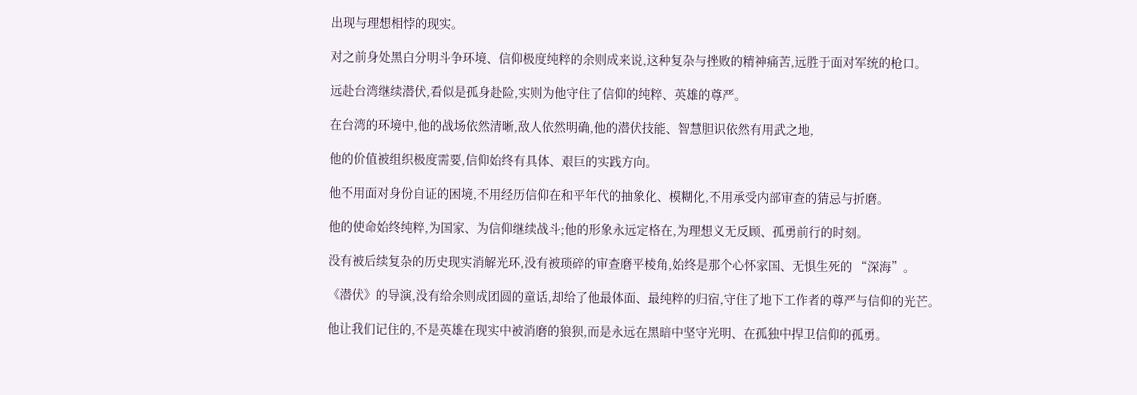出现与理想相悖的现实。

对之前身处黑白分明斗争环境、信仰极度纯粹的余则成来说,这种复杂与挫败的精神痛苦,远胜于面对军统的枪口。

远赴台湾继续潜伏,看似是孤身赴险,实则为他守住了信仰的纯粹、英雄的尊严。

在台湾的环境中,他的战场依然清晰,敌人依然明确,他的潜伏技能、智慧胆识依然有用武之地,

他的价值被组织极度需要,信仰始终有具体、艰巨的实践方向。

他不用面对身份自证的困境,不用经历信仰在和平年代的抽象化、模糊化,不用承受内部审查的猜忌与折磨。

他的使命始终纯粹,为国家、为信仰继续战斗;他的形象永远定格在,为理想义无反顾、孤勇前行的时刻。

没有被后续复杂的历史现实消解光环,没有被琐碎的审查磨平棱角,始终是那个心怀家国、无惧生死的 “深海”。

《潜伏》的导演,没有给余则成团圆的童话,却给了他最体面、最纯粹的归宿,守住了地下工作者的尊严与信仰的光芒。

他让我们记住的,不是英雄在现实中被消磨的狼狈,而是永远在黑暗中坚守光明、在孤独中捍卫信仰的孤勇。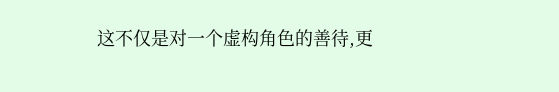这不仅是对一个虚构角色的善待,更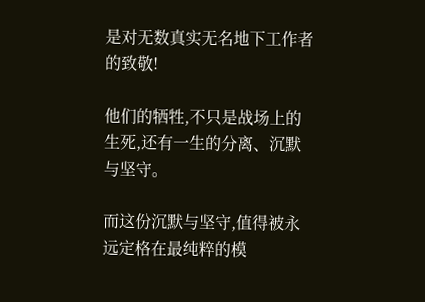是对无数真实无名地下工作者的致敬!

他们的牺牲,不只是战场上的生死,还有一生的分离、沉默与坚守。

而这份沉默与坚守,值得被永远定格在最纯粹的模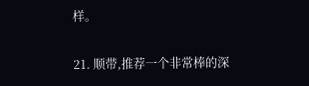样。

21. 顺带,推荐一个非常棒的深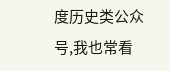度历史类公众号,我也常看